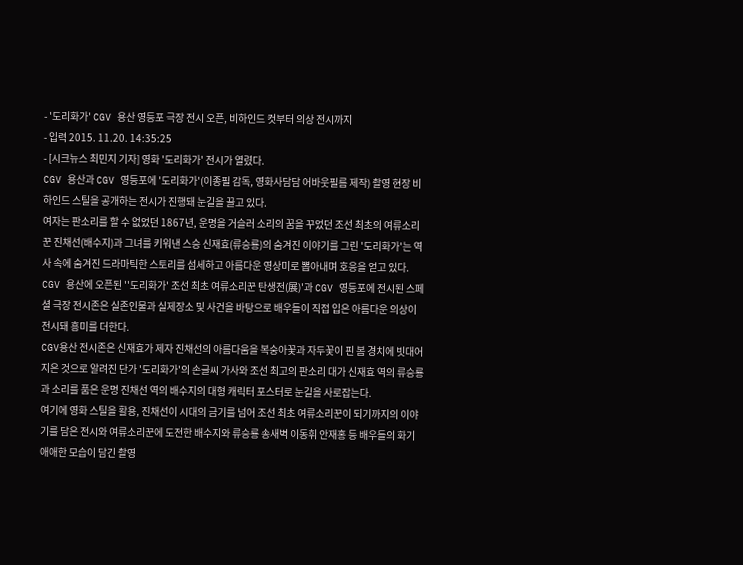- '도리화가' CGV 용산 영등포 극장 전시 오픈, 비하인드 컷부터 의상 전시까지
- 입력 2015. 11.20. 14:35:25
- [시크뉴스 최민지 기자] 영화 '도리화가' 전시가 열렸다.
CGV 용산과 CGV 영등포에 '도리화가'(이종필 감독, 영화사담담 어바웃필름 제작) 촬영 현장 비하인드 스틸을 공개하는 전시가 진행돼 눈길을 끌고 있다.
여자는 판소리를 할 수 없었던 1867년, 운명을 거슬러 소리의 꿈을 꾸었던 조선 최초의 여류소리꾼 진채선(배수지)과 그녀를 키워낸 스승 신재효(류승룡)의 숨겨진 이야기를 그린 '도리화가'는 역사 속에 숨겨진 드라마틱한 스토리를 섬세하고 아름다운 영상미로 뽑아내며 호응을 얻고 있다.
CGV 용산에 오픈된 ''도리화가' 조선 최초 여류소리꾼 탄생전(展)'과 CGV 영등포에 전시된 스페셜 극장 전시존은 실존인물과 실제장소 및 사건을 바탕으로 배우들이 직접 입은 아름다운 의상이 전시돼 흥미를 더한다.
CGV용산 전시존은 신재효가 제자 진채선의 아름다움을 복숭아꽃과 자두꽃이 핀 봄 경치에 빗대어 지은 것으로 알려진 단가 '도리화가'의 손글씨 가사와 조선 최고의 판소리 대가 신재효 역의 류승룡과 소리를 품은 운명 진채선 역의 배수지의 대형 캐릭터 포스터로 눈길을 사로잡는다.
여기에 영화 스틸을 활용, 진채선이 시대의 금기를 넘어 조선 최초 여류소리꾼이 되기까지의 이야기를 담은 전시와 여류소리꾼에 도전한 배수지와 류승룡 송새벽 이동휘 안재홍 등 배우들의 화기애애한 모습이 담긴 촬영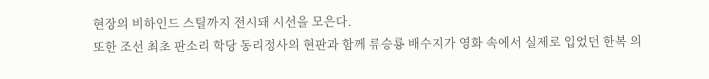현장의 비하인드 스틸까지 전시돼 시선을 모은다.
또한 조선 최초 판소리 학당 동리정사의 현판과 함께 류승룡 배수지가 영화 속에서 실제로 입었던 한복 의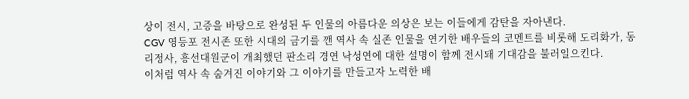상이 전시, 고증을 바탕으로 완성된 두 인물의 아름다운 의상은 보는 이들에게 감탄을 자아낸다.
CGV 영등포 전시존 또한 시대의 금기를 깬 역사 속 실존 인물을 연기한 배우들의 코멘트를 비롯해 도리화가, 동리정사, 흥선대원군이 개최했던 판소리 경연 낙성연에 대한 설명이 함께 전시돼 기대감을 불러일으킨다.
이처럼 역사 속 숨겨진 이야기와 그 이야기를 만들고자 노력한 배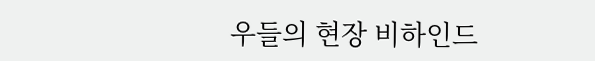우들의 현장 비하인드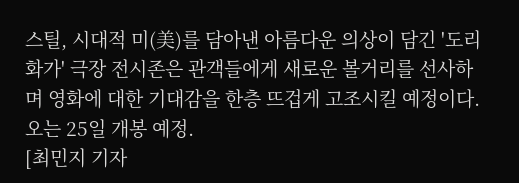스틸, 시대적 미(美)를 담아낸 아름다운 의상이 담긴 '도리화가' 극장 전시존은 관객들에게 새로운 볼거리를 선사하며 영화에 대한 기대감을 한층 뜨겁게 고조시킬 예정이다.
오는 25일 개봉 예정.
[최민지 기자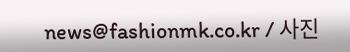news@fashionmk.co.kr / 사진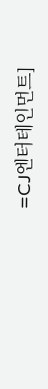=CJ엔터테인먼트]